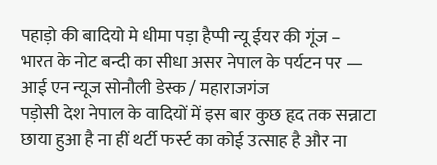पहाड़ो की बादियो मे धीमा पड़ा हैप्पी न्यू ईयर की गूंज –
भारत के नोट बन्दी का सीधा असर नेपाल के पर्यटन पर —
आई एन न्यूज सोनौली डेस्क / महाराजगंज
पड़ोसी देश नेपाल के वादियों में इस बार कुछ हृद तक सन्नाटा छाया हुआ है ना हीं थर्टी फर्स्ट का कोई उत्साह है और ना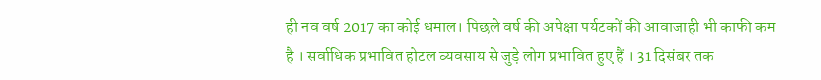ही नव वर्ष 2017 का कोई धमाल। पिछले वर्ष की अपेक्षा पर्यटकों की आवाजाही भी काफी कम है । सर्वाधिक प्रभावित होटल व्यवसाय से जुड़े लोग प्रभावित हुए हैं । 31 दिसंबर तक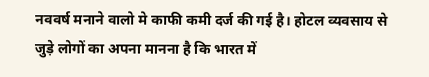नववर्ष मनाने वालो मे काफी कमी दर्ज की गई है। होटल व्यवसाय से जुड़े लोगों का अपना मानना है कि भारत में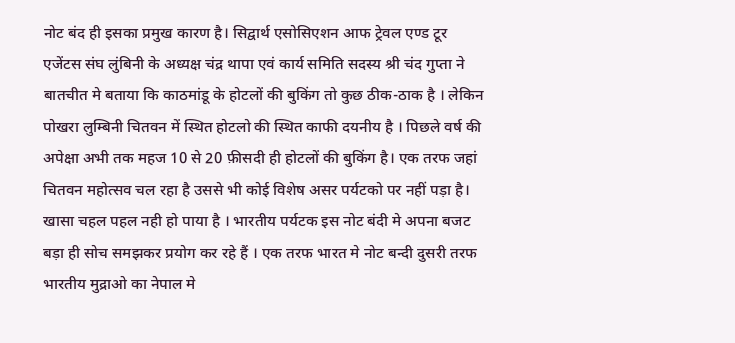नोट बंद ही इसका प्रमुख कारण है। सिद्वार्थ एसोसिएशन आफ ट्रेवल एण्ड टूर एजेंटस संघ लुंबिनी के अध्यक्ष चंद्र थापा एवं कार्य समिति सदस्य श्री चंद गुप्ता ने बातचीत मे बताया कि काठमांडू के होटलों की बुकिंग तो कुछ ठीक-ठाक है । लेकिन पोखरा लुम्बिनी चितवन में स्थित होटलो की स्थित काफी दयनीय है । पिछले वर्ष की अपेक्षा अभी तक महज 10 से 20 फ़ीसदी ही होटलों की बुकिंग है। एक तरफ जहां चितवन महोत्सव चल रहा है उससे भी कोई विशेष असर पर्यटको पर नहीं पड़ा है। खासा चहल पहल नही हो पाया है । भारतीय पर्यटक इस नोट बंदी मे अपना बजट बड़ा ही सोच समझकर प्रयोग कर रहे हैं । एक तरफ भारत मे नोट बन्दी दुसरी तरफ भारतीय मुद्राओ का नेपाल मे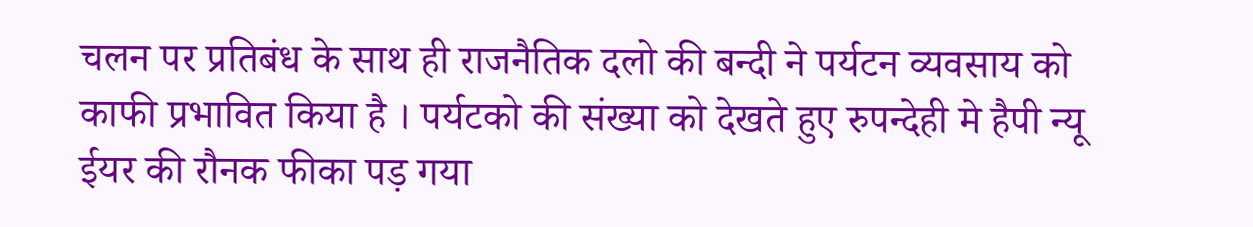चलन पर प्रतिबंध के साथ ही राजनैतिक दलो की बन्दी ने पर्यटन व्यवसाय को काफी प्रभावित किया है । पर्यटको की संख्या को देखते हुए रुपन्देही मे हैपी न्यू ईयर की रौनक फीका पड़ गया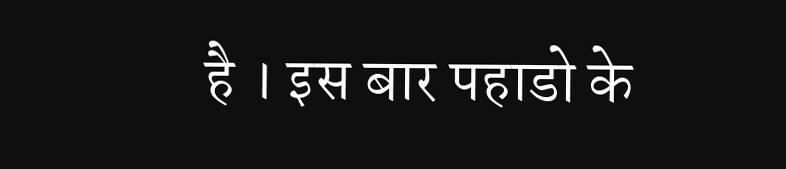है । इस बार पहाडो के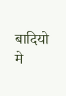बादियो मे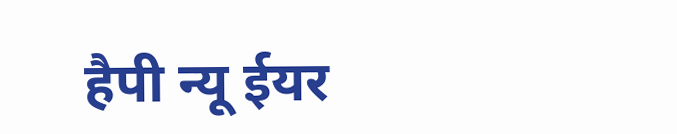हैपी न्यू ईयर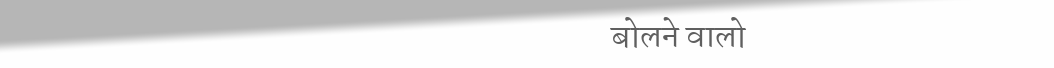बोलने वालो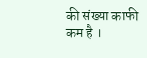की संख्या काफी कम है ।